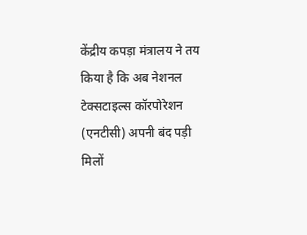केंद्रीय कपड़ा मंत्रालय ने तय किया है कि अब नेशनल टेक्सटाइल्स कॉरपोरेशन (एनटीसी) अपनी बंद पड़ी मिलों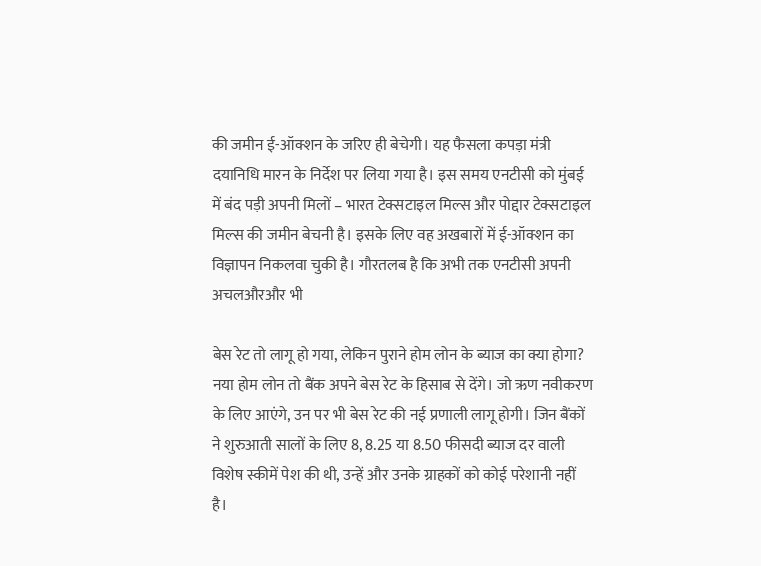की जमीन ई-ऑक्शन के जरिए ही बेचेगी। यह फैसला कपड़ा मंत्री दयानिधि मारन के निर्देश पर लिया गया है। इस समय एनटीसी को मुंबई में बंद पड़ी अपनी मिलों – भारत टेक्सटाइल मिल्स और पोद्दार टेक्सटाइल मिल्स की जमीन बेचनी है। इसके लिए वह अखबारों में ई-ऑक्शन का विज्ञापन निकलवा चुकी है। गौरतलब है कि अभी तक एनटीसी अपनी अचलऔरऔर भी

बेस रेट तो लागू हो गया, लेकिन पुराने होम लोन के ब्याज का क्या होगा? नया होम लोन तो बैंक अपने बेस रेट के हिसाब से देंगे। जो ऋण नवीकरण के लिए आएंगे, उन पर भी बेस रेट की नई प्रणाली लागू होगी। जिन बैंकों ने शुरुआती सालों के लिए 8, 8.25 या 8.50 फीसदी ब्याज दर वाली विशेष स्कीमें पेश की थी, उन्हें और उनके ग्राहकों को कोई परेशानी नहीं है।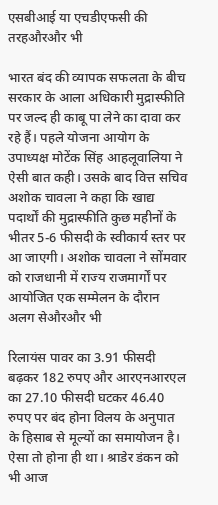एसबीआई या एचडीएफसी की तरहऔरऔर भी

भारत बंद की व्यापक सफलता के बीच सरकार के आला अधिकारी मुद्रास्फीति पर जल्द ही काबू पा लेने का दावा कर रहे हैं। पहले योजना आयोग के उपाध्यक्ष मोटेंक सिंह आहलूवालिया ने ऐसी बात कही। उसके बाद वित्त सचिव अशोक चावला ने कहा कि खाद्य पदार्थों की मुद्रास्फीति कुछ महीनों के भीतर 5-6 फीसदी के स्वीकार्य स्तर पर आ जाएगी। अशोक चावला ने सोंमवार को राजधानी में राज्य राजमार्गों पर आयोजित एक सम्मेलन के दौरान अलग सेऔरऔर भी

रिलायंस पावर का 3.91 फीसदी बढ़कर 182 रुपए और आरएनआरएल का 27.10 फीसदी घटकर 46.40 रुपए पर बंद होना विलय के अनुपात के हिसाब से मूल्यों का समायोजन है। ऐसा तो होना ही था। श्राडेर डंकन को भी आज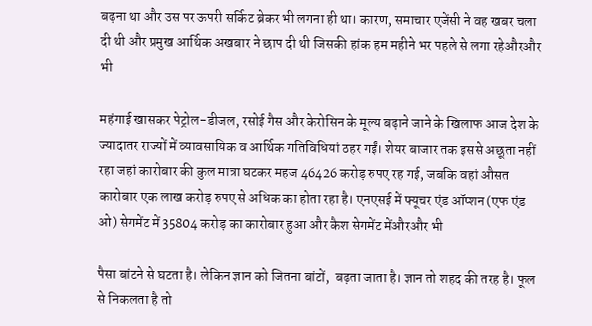बढ़ना था और उस पर ऊपरी सर्किट ब्रेकर भी लगना ही था। कारण, समाचार एजेंसी ने वह खबर चला दी थी और प्रमुख आर्थिक अखबार ने छाप दी थी जिसकी हांक हम महीने भर पहले से लगा रहेऔरऔर भी

महंगाई खासकर पेट्रोल-डीजल, रसोई गैस और केरोसिन के मूल्य बढ़ाने जाने के खिलाफ आज देश के ज्यादातर राज्यों में व्यावसायिक व आर्थिक गतिविधियां ठहर गईं। शेयर बाजार तक इससे अछूता नहीं रहा जहां कारोबार की कुल मात्रा घटकर महज 46426 करोड़ रुपए रह गई, जबकि वहां औसत कारोबार एक लाख करोड़ रुपए से अधिक का होता रहा है। एनएसई में फ्यूचर एंड ऑप्शन (एफ एंड ओ) सेगमेंट में 35804 करोड़ का कारोबार हुआ और कैश सेगमेंट मेंऔरऔर भी

पैसा बांटने से घटता है। लेकिन ज्ञान को जितना बांटों,  बढ़ता जाता है। ज्ञान तो शहद की तरह है। फूल से निकलता है तो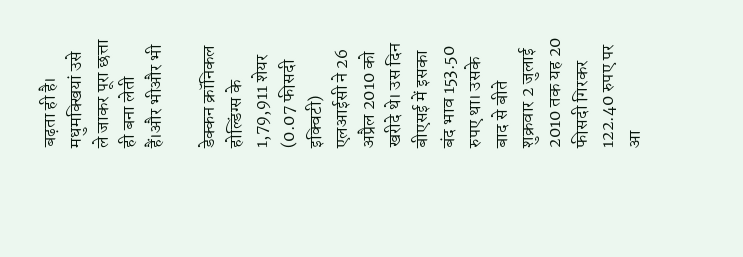बढ़ता ही है। मधुमक्खियां उसे ले जाकर पूरा छत्ता ही बना लेती हैं।और भीऔर भी

डेक्कन क्रॉनिकल होल्डिंग्स के 1,79,911 शेयर (0.07 फीसदी इक्विटी) एलआईसी ने 26 अप्रैल 2010 को खरीदे थे। उस दिन बीएसई में इसका बंद भाव 153.50 रुपए था। उसके बाद से बीते शुक्रवार 2 जुलाई 2010 तक यह 20 फीसदी गिरकर 122.40 रुपए पर आ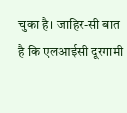चुका है। जाहिर-सी बात है कि एलआईसी दूरगामी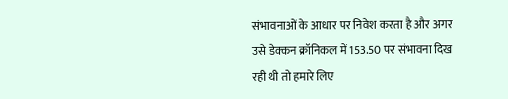संभावनाओं के आधार पर निवेश करता है और अगर उसे डेक्कन क्रॉनिकल में 153.50 पर संभावना दिख रही थी तो हमारे लिए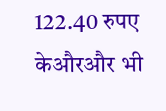122.40 रुपए केऔरऔर भी